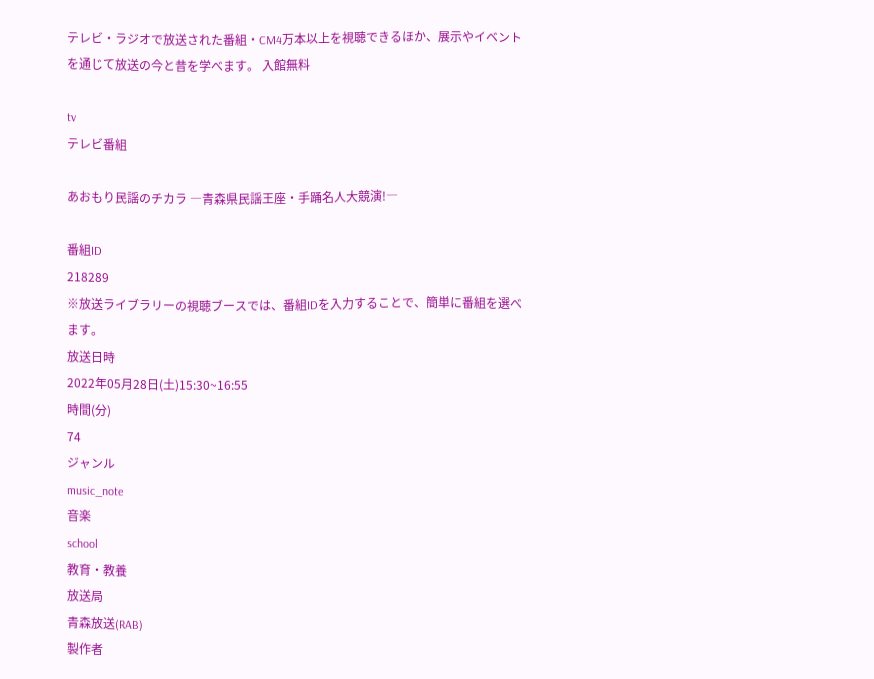テレビ・ラジオで放送された番組・CM4万本以上を視聴できるほか、展示やイベントを通じて放送の今と昔を学べます。 入館無料

tv
テレビ番組

あおもり民謡のチカラ ―青森県民謡王座・手踊名人大競演!―

番組ID
218289
※放送ライブラリーの視聴ブースでは、番組IDを入力することで、簡単に番組を選べます。
放送日時
2022年05月28日(土)15:30~16:55
時間(分)
74
ジャンル
music_note
音楽
school
教育・教養
放送局
青森放送(RAB)
製作者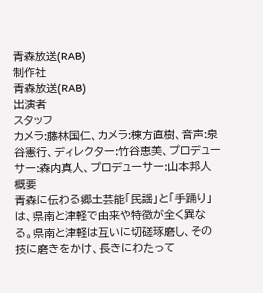青森放送(RAB)
制作社
青森放送(RAB)
出演者
スタッフ
カメラ:藤林国仁、カメラ:棟方直樹、音声:泉谷憲行、ディレクター:竹谷恵美、プロデューサー:森内真人、プロデューサー:山本邦人
概要
青森に伝わる郷土芸能「民謡」と「手踊り」は、県南と津軽で由来や特徴が全く異なる。県南と津軽は互いに切磋琢磨し、その技に磨きをかけ、長きにわたって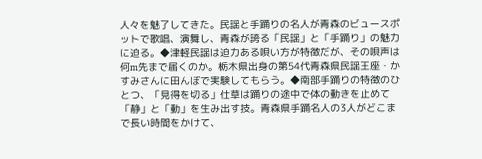人々を魅了してきた。民謡と手踊りの名人が青森のビュースポットで歌唱、演舞し、青森が誇る「民謡」と「手踊り」の魅力に迫る。◆津軽民謡は迫力ある唄い方が特徴だが、その唄声は何m先まで届くのか。栃木県出身の第54代青森県民謡王座・かすみさんに田んぼで実験してもらう。◆南部手踊りの特徴のひとつ、「見得を切る」仕草は踊りの途中で体の動きを止めて「静」と「動」を生み出す技。青森県手踊名人の3人がどこまで長い時間をかけて、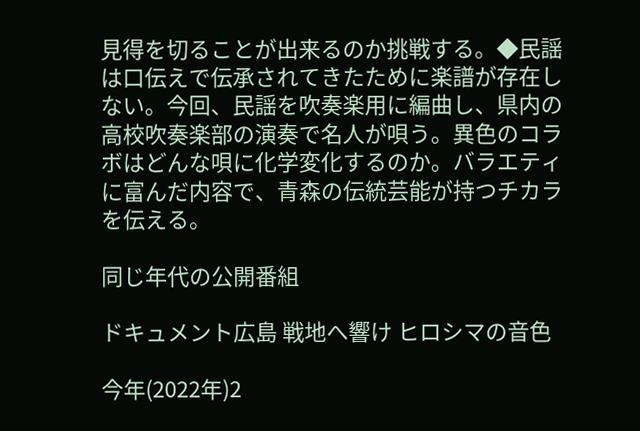見得を切ることが出来るのか挑戦する。◆民謡は口伝えで伝承されてきたために楽譜が存在しない。今回、民謡を吹奏楽用に編曲し、県内の高校吹奏楽部の演奏で名人が唄う。異色のコラボはどんな唄に化学変化するのか。バラエティに富んだ内容で、青森の伝統芸能が持つチカラを伝える。

同じ年代の公開番組

ドキュメント広島 戦地へ響け ヒロシマの音色

今年(2022年)2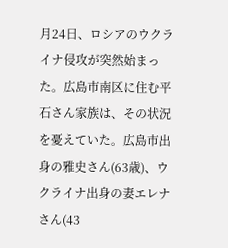月24日、ロシアのウクライナ侵攻が突然始まった。広島市南区に住む平石さん家族は、その状況を憂えていた。広島市出身の雅史さん(63歳)、ウクライナ出身の妻エレナさん(43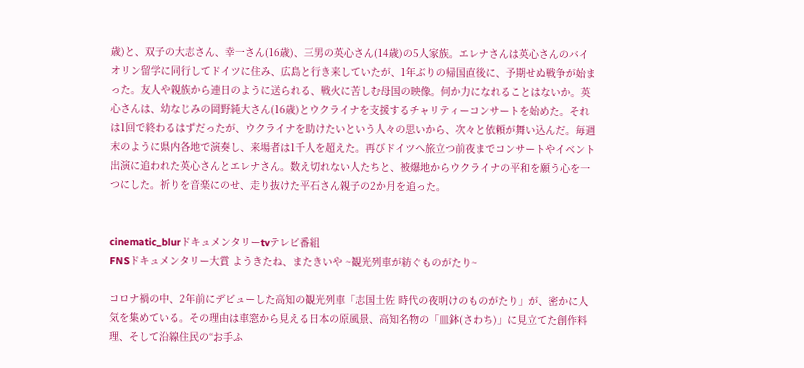歳)と、双子の大志さん、幸一さん(16歳)、三男の英心さん(14歳)の5人家族。エレナさんは英心さんのバイオリン留学に同行してドイツに住み、広島と行き来していたが、1年ぶりの帰国直後に、予期せぬ戦争が始まった。友人や親族から連日のように送られる、戦火に苦しむ母国の映像。何か力になれることはないか。英心さんは、幼なじみの岡野純大さん(16歳)とウクライナを支援するチャリティーコンサートを始めた。それは1回で終わるはずだったが、ウクライナを助けたいという人々の思いから、次々と依頼が舞い込んだ。毎週末のように県内各地で演奏し、来場者は1千人を超えた。再びドイツへ旅立つ前夜までコンサートやイベント出演に追われた英心さんとエレナさん。数え切れない人たちと、被爆地からウクライナの平和を願う心を一つにした。祈りを音楽にのせ、走り抜けた平石さん親子の2か月を追った。


cinematic_blurドキュメンタリーtvテレビ番組
FNSドキュメンタリー大賞 ようきたね、またきいや ~観光列車が紡ぐものがたり~

コロナ禍の中、2年前にデビューした高知の観光列車「志国土佐 時代の夜明けのものがたり」が、密かに人気を集めている。その理由は車窓から見える日本の原風景、高知名物の「皿鉢(さわち)」に見立てた創作料理、そして沿線住民の“お手ふ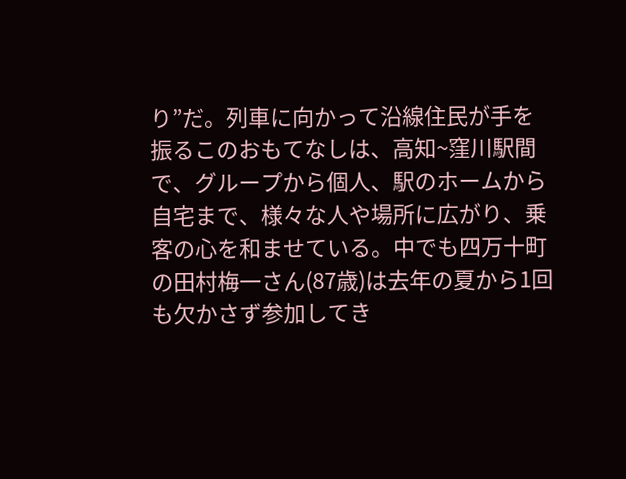り”だ。列車に向かって沿線住民が手を振るこのおもてなしは、高知~窪川駅間で、グループから個人、駅のホームから自宅まで、様々な人や場所に広がり、乗客の心を和ませている。中でも四万十町の田村梅一さん(87歳)は去年の夏から1回も欠かさず参加してき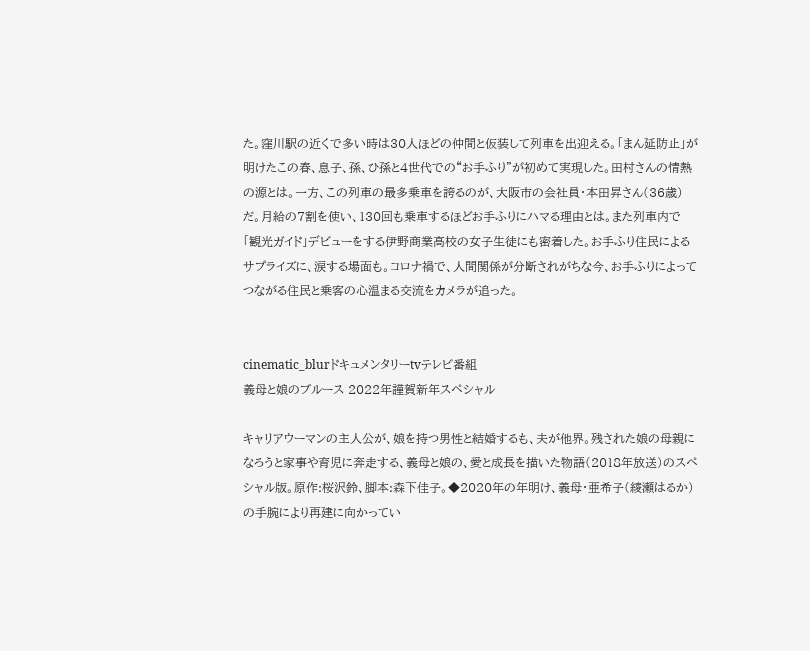た。窪川駅の近くで多い時は30人ほどの仲間と仮装して列車を出迎える。「まん延防止」が明けたこの春、息子、孫、ひ孫と4世代での“お手ふり”が初めて実現した。田村さんの情熱の源とは。一方、この列車の最多乗車を誇るのが、大阪市の会社員・本田昇さん(36歳)だ。月給の7割を使い、130回も乗車するほどお手ふりにハマる理由とは。また列車内で「観光ガイド」デビューをする伊野商業高校の女子生徒にも密着した。お手ふり住民によるサプライズに、涙する場面も。コロナ禍で、人間関係が分断されがちな今、お手ふりによってつながる住民と乗客の心温まる交流をカメラが追った。


cinematic_blurドキュメンタリーtvテレビ番組
義母と娘のブルース 2022年謹賀新年スペシャル

キャリアウーマンの主人公が、娘を持つ男性と結婚するも、夫が他界。残された娘の母親になろうと家事や育児に奔走する、義母と娘の、愛と成長を描いた物語(2018年放送)のスペシャル版。原作:桜沢鈴、脚本:森下佳子。◆2020年の年明け、義母・亜希子(綾瀬はるか)の手腕により再建に向かってい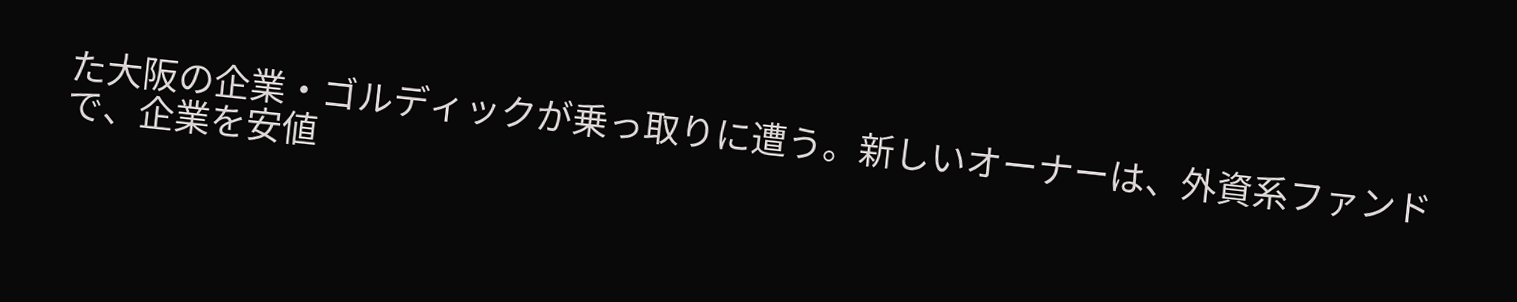た大阪の企業・ゴルディックが乗っ取りに遭う。新しいオーナーは、外資系ファンドで、企業を安値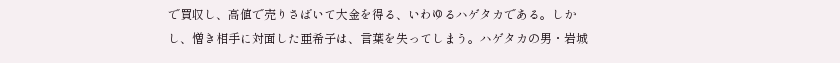で買収し、高値で売りさばいて大金を得る、いわゆるハゲタカである。しかし、憎き相手に対面した亜希子は、言葉を失ってしまう。ハゲタカの男・岩城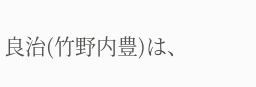良治(竹野内豊)は、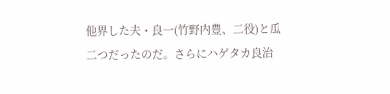他界した夫・良一(竹野内豊、二役)と瓜二つだったのだ。さらにハゲタカ良治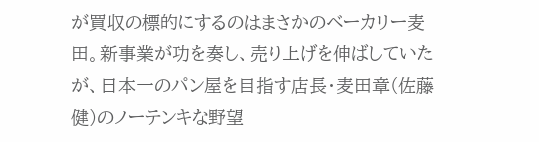が買収の標的にするのはまさかのベーカリー麦田。新事業が功を奏し、売り上げを伸ばしていたが、日本一のパン屋を目指す店長・麦田章(佐藤健)のノーテンキな野望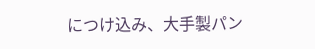につけ込み、大手製パン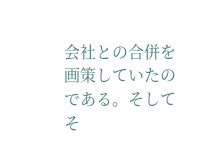会社との合併を画策していたのである。そしてそ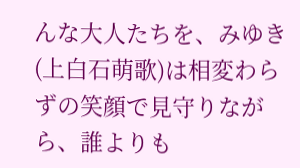んな大人たちを、みゆき(上白石萌歌)は相変わらずの笑顔で見守りながら、誰よりも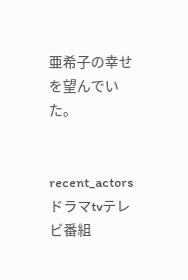亜希子の幸せを望んでいた。


recent_actorsドラマtvテレビ番組